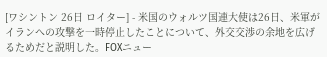[ワシントン 26日 ロイター] - 米国のウォルツ国連大使は26日、米軍がイランへの攻撃を一時停止したことについて、外交交渉の余地を広げるためだと説明した。FOXニュー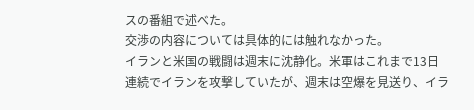スの番組で述べた。
交渉の内容については具体的には触れなかった。
イランと米国の戦闘は週末に沈静化。米軍はこれまで13日連続でイランを攻撃していたが、週末は空爆を見送り、イラ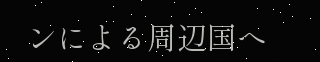ンによる周辺国へ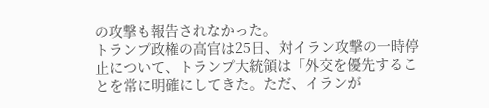の攻撃も報告されなかった。
トランプ政権の高官は25日、対イラン攻撃の一時停止について、トランプ大統領は「外交を優先することを常に明確にしてきた。ただ、イランが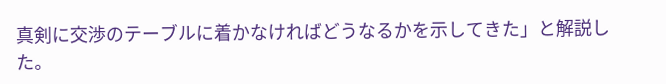真剣に交渉のテーブルに着かなければどうなるかを示してきた」と解説した。